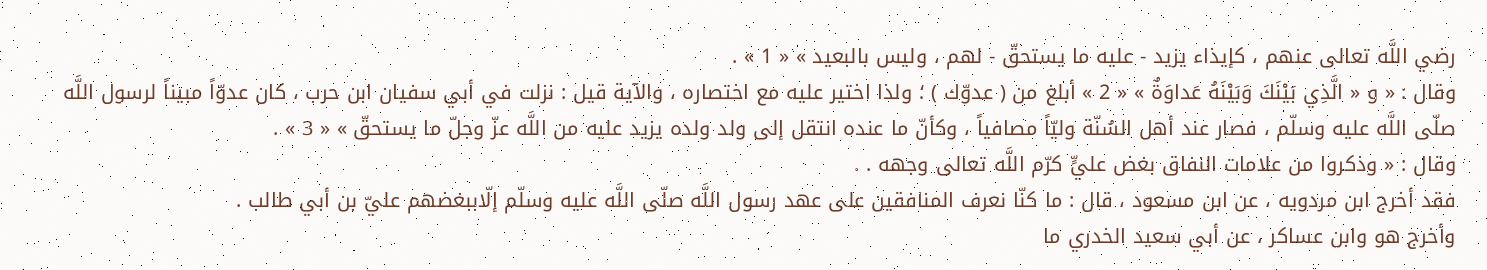رضي اللَّه تعالى عنهم ، كإيذاء يزيد - عليه ما يستحقّ - لهم ، وليس بالبعيد » « 1 » .
وقال : « و « الَّذِي بَيْنَكَ وَبَيْنَهُ عَداوَةٌ » « 2 » أبلغ من ( عدوّك ) ؛ ولذا اختير عليه مع اختصاره ، والآية قيل : نزلت في أبي سفيان ابن حرب ، كان عدوّاً مبيناً لرسول اللَّه صلّى اللَّه عليه وسلّم ، فصار عند أهل السُنّة وليّاً مصافياً ، وكأنّ ما عنده انتقل إلى ولد ولده يزيد عليه من اللَّه عزّ وجلّ ما يستحقّ » « 3 » .
وقال : « وذكروا من علامات النفاق بغض عليٍّ كرّم اللَّه تعالى وجهه . .
فقد أخرج ابن مردويه ، عن ابن مسعود ، قال : ما كنّا نعرف المنافقين على عهد رسول اللَّه صلّى اللَّه عليه وسلّم إلّاببغضهم عليّ بن أبي طالب .
وأخرج هو وابن عساكر ، عن أبي سعيد الخدري ما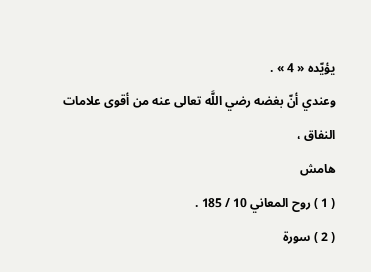يؤيّده « 4 » .
وعندي أنّ بغضه رضي اللَّه تعالى عنه من أقوى علامات النفاق ،
هامش
( 1 ) روح المعاني 10 / 185 .
( 2 ) سورة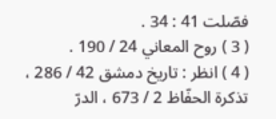فصّلت 41 : 34 .
( 3 ) روح المعاني 24 / 190 .
( 4 ) انظر : تاريخ دمشق 42 / 286 ، تذكرة الحفّاظ 2 / 673 ، الدرّ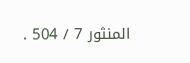المنثور 7 / 504 .